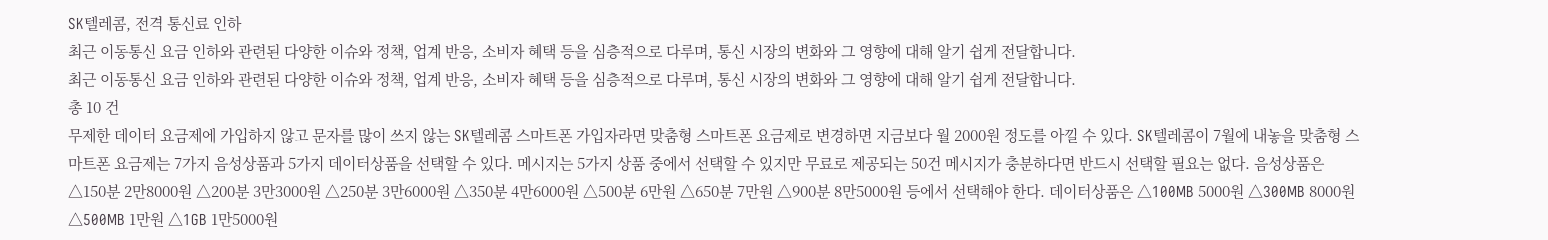SK텔레콤, 전격 통신료 인하
최근 이동통신 요금 인하와 관련된 다양한 이슈와 정책, 업계 반응, 소비자 혜택 등을 심층적으로 다루며, 통신 시장의 변화와 그 영향에 대해 알기 쉽게 전달합니다.
최근 이동통신 요금 인하와 관련된 다양한 이슈와 정책, 업계 반응, 소비자 혜택 등을 심층적으로 다루며, 통신 시장의 변화와 그 영향에 대해 알기 쉽게 전달합니다.
총 10 건
무제한 데이터 요금제에 가입하지 않고 문자를 많이 쓰지 않는 SK텔레콤 스마트폰 가입자라면 맞춤형 스마트폰 요금제로 변경하면 지금보다 월 2000원 정도를 아낄 수 있다. SK텔레콤이 7월에 내놓을 맞춤형 스마트폰 요금제는 7가지 음성상품과 5가지 데이터상품을 선택할 수 있다. 메시지는 5가지 상품 중에서 선택할 수 있지만 무료로 제공되는 50건 메시지가 충분하다면 반드시 선택할 필요는 없다. 음성상품은 △150분 2만8000원 △200분 3만3000원 △250분 3만6000원 △350분 4만6000원 △500분 6만원 △650분 7만원 △900분 8만5000원 등에서 선택해야 한다. 데이터상품은 △100MB 5000원 △300MB 8000원 △500MB 1만원 △1GB 1만5000원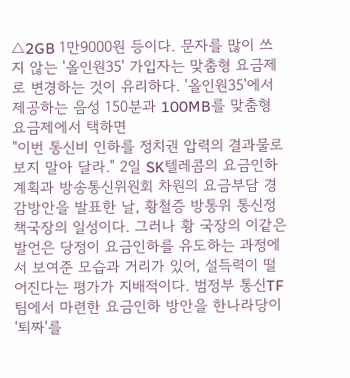△2GB 1만9000원 등이다. 문자를 많이 쓰지 않는 '올인원35' 가입자는 맞춤형 요금제로 변경하는 것이 유리하다. '올인원35'에서 제공하는 음성 150분과 100MB를 맞춤형 요금제에서 택하면
"이번 통신비 인하를 정치권 압력의 결과물로 보지 말아 달라." 2일 SK텔레콤의 요금인하 계획과 방송통신위원회 차원의 요금부담 경감방안을 발표한 날, 황철증 방통위 통신정책국장의 일성이다. 그러나 황 국장의 이같은 발언은 당정이 요금인하를 유도하는 과정에서 보여준 모습과 거리가 있어, 설득력이 떨어진다는 평가가 지배적이다. 범정부 통신TF팀에서 마련한 요금인하 방안을 한나라당이 '퇴짜'를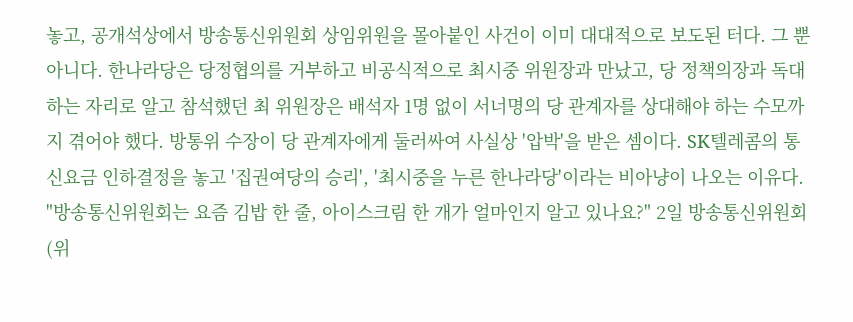놓고, 공개석상에서 방송통신위원회 상임위원을 몰아붙인 사건이 이미 대대적으로 보도된 터다. 그 뿐 아니다. 한나라당은 당정협의를 거부하고 비공식적으로 최시중 위원장과 만났고, 당 정책의장과 독대하는 자리로 알고 참석했던 최 위원장은 배석자 1명 없이 서너명의 당 관계자를 상대해야 하는 수모까지 겪어야 했다. 방통위 수장이 당 관계자에게 둘러싸여 사실상 '압박'을 받은 셈이다. SK텔레콤의 통신요금 인하결정을 놓고 '집권여당의 승리', '최시중을 누른 한나라당'이라는 비아냥이 나오는 이유다.
"방송통신위원회는 요즘 김밥 한 줄, 아이스크림 한 개가 얼마인지 알고 있나요?" 2일 방송통신위원회(위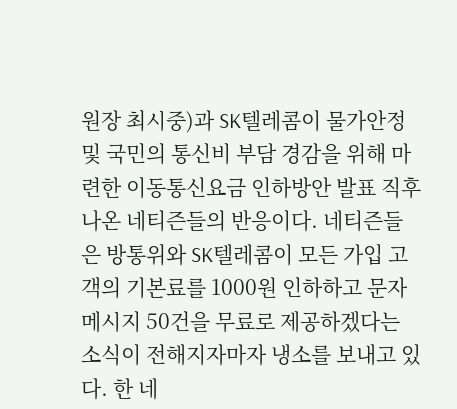원장 최시중)과 SK텔레콤이 물가안정 및 국민의 통신비 부담 경감을 위해 마련한 이동통신요금 인하방안 발표 직후 나온 네티즌들의 반응이다. 네티즌들은 방통위와 SK텔레콤이 모든 가입 고객의 기본료를 1000원 인하하고 문자메시지 50건을 무료로 제공하겠다는 소식이 전해지자마자 냉소를 보내고 있다. 한 네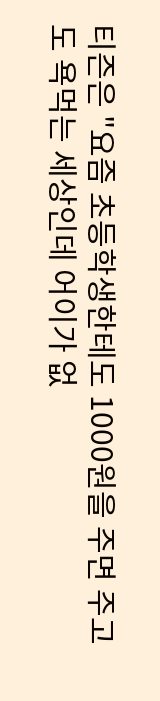티즌은 "요즘 초등학생한테도 1000원을 주면 주고도 욕먹는 세상인데 어이가 없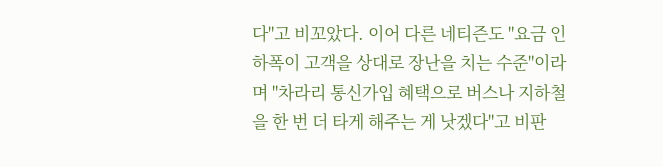다"고 비꼬았다. 이어 다른 네티즌도 "요금 인하폭이 고객을 상대로 장난을 치는 수준"이라며 "차라리 통신가입 혜택으로 버스나 지하철을 한 번 더 타게 해주는 게 낫겠다"고 비판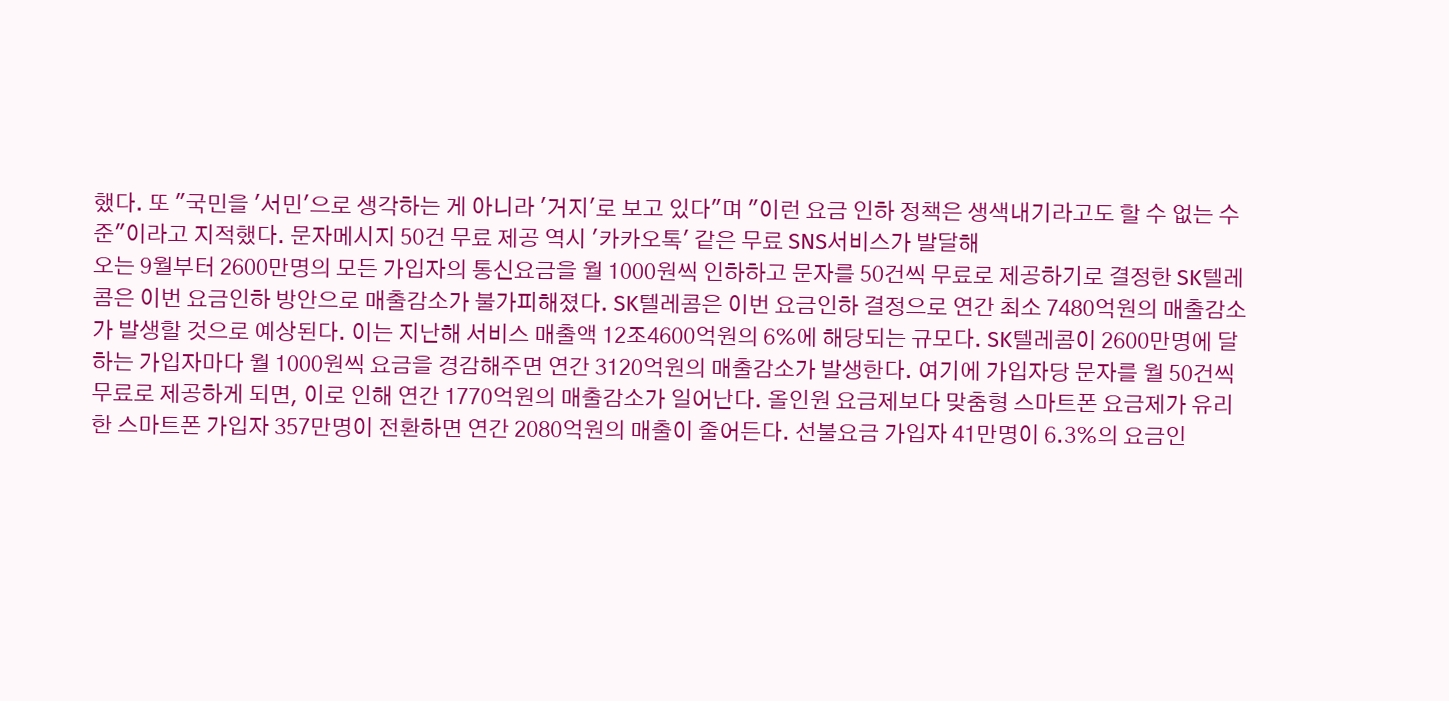했다. 또 "국민을 '서민'으로 생각하는 게 아니라 '거지'로 보고 있다"며 "이런 요금 인하 정책은 생색내기라고도 할 수 없는 수준"이라고 지적했다. 문자메시지 50건 무료 제공 역시 '카카오톡' 같은 무료 SNS서비스가 발달해
오는 9월부터 2600만명의 모든 가입자의 통신요금을 월 1000원씩 인하하고 문자를 50건씩 무료로 제공하기로 결정한 SK텔레콤은 이번 요금인하 방안으로 매출감소가 불가피해졌다. SK텔레콤은 이번 요금인하 결정으로 연간 최소 7480억원의 매출감소가 발생할 것으로 예상된다. 이는 지난해 서비스 매출액 12조4600억원의 6%에 해당되는 규모다. SK텔레콤이 2600만명에 달하는 가입자마다 월 1000원씩 요금을 경감해주면 연간 3120억원의 매출감소가 발생한다. 여기에 가입자당 문자를 월 50건씩 무료로 제공하게 되면, 이로 인해 연간 1770억원의 매출감소가 일어난다. 올인원 요금제보다 맞춤형 스마트폰 요금제가 유리한 스마트폰 가입자 357만명이 전환하면 연간 2080억원의 매출이 줄어든다. 선불요금 가입자 41만명이 6.3%의 요금인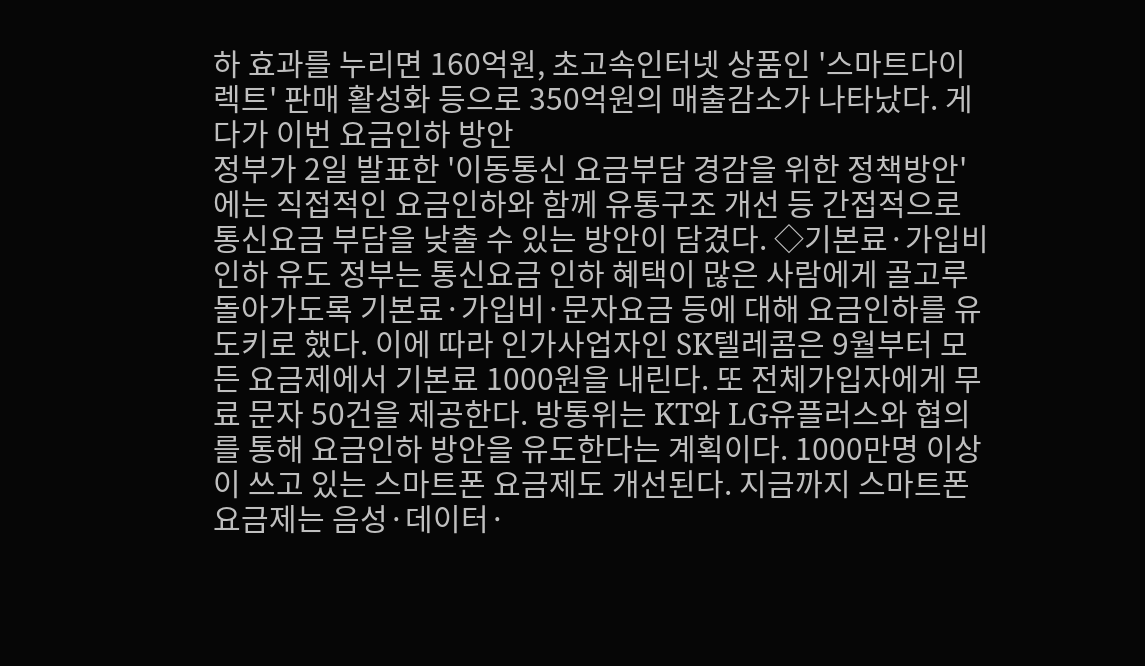하 효과를 누리면 160억원, 초고속인터넷 상품인 '스마트다이렉트' 판매 활성화 등으로 350억원의 매출감소가 나타났다. 게다가 이번 요금인하 방안
정부가 2일 발표한 '이동통신 요금부담 경감을 위한 정책방안'에는 직접적인 요금인하와 함께 유통구조 개선 등 간접적으로 통신요금 부담을 낮출 수 있는 방안이 담겼다. ◇기본료·가입비 인하 유도 정부는 통신요금 인하 혜택이 많은 사람에게 골고루 돌아가도록 기본료·가입비·문자요금 등에 대해 요금인하를 유도키로 했다. 이에 따라 인가사업자인 SK텔레콤은 9월부터 모든 요금제에서 기본료 1000원을 내린다. 또 전체가입자에게 무료 문자 50건을 제공한다. 방통위는 KT와 LG유플러스와 협의를 통해 요금인하 방안을 유도한다는 계획이다. 1000만명 이상이 쓰고 있는 스마트폰 요금제도 개선된다. 지금까지 스마트폰 요금제는 음성·데이터·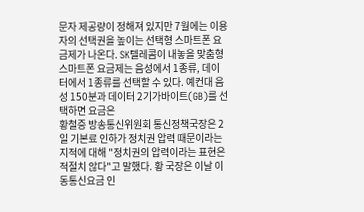문자 제공량이 정해져 있지만 7월에는 이용자의 선택권을 높이는 선택형 스마트폰 요금제가 나온다. SK텔레콤이 내놓을 맞춤형 스마트폰 요금제는 음성에서 1종류, 데이터에서 1종류를 선택할 수 있다. 예컨대 음성 150분과 데이터 2기가바이트(GB)를 선택하면 요금은
황철증 방송통신위원회 통신정책국장은 2일 기본료 인하가 정치권 압력 때문이라는 지적에 대해 "정치권의 압력이라는 표현은 적절치 않다"고 말했다. 황 국장은 이날 이동통신요금 인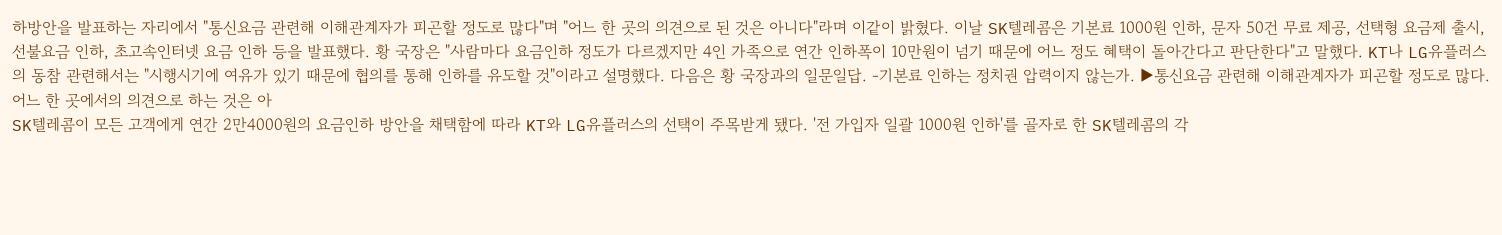하방안을 발표하는 자리에서 "통신요금 관련해 이해관계자가 피곤할 정도로 많다"며 "어느 한 곳의 의견으로 된 것은 아니다"라며 이같이 밝혔다. 이날 SK텔레콤은 기본료 1000원 인하, 문자 50건 무료 제공, 선택형 요금제 출시, 선불요금 인하, 초고속인터넷 요금 인하 등을 발표했다. 황 국장은 "사람마다 요금인하 정도가 다르겠지만 4인 가족으로 연간 인하폭이 10만원이 넘기 때문에 어느 정도 혜택이 돌아간다고 판단한다"고 말했다. KT나 LG유플러스의 동참 관련해서는 "시행시기에 여유가 있기 때문에 협의를 통해 인하를 유도할 것"이라고 설명했다. 다음은 황 국장과의 일문일답. -기본료 인하는 정치권 압력이지 않는가. ▶통신요금 관련해 이해관계자가 피곤할 정도로 많다. 어느 한 곳에서의 의견으로 하는 것은 아
SK텔레콤이 모든 고객에게 연간 2만4000원의 요금인하 방안을 채택함에 따라 KT와 LG유플러스의 선택이 주목받게 됐다. '전 가입자 일괄 1000원 인하'를 골자로 한 SK텔레콤의 각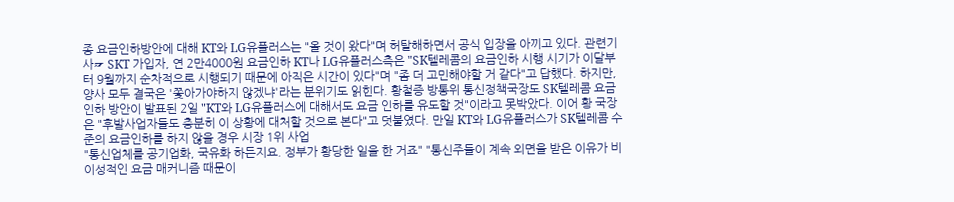종 요금인하방안에 대해 KT와 LG유플러스는 "올 것이 왔다"며 허탈해하면서 공식 입장을 아끼고 있다. 관련기사☞ SKT 가입자, 연 2만4000원 요금인하 KT나 LG유플러스측은 "SK텔레콤의 요금인하 시행 시기가 이달부터 9월까지 순차적으로 시행되기 때문에 아직은 시간이 있다"며 "좀 더 고민해야할 거 같다"고 답했다. 하지만, 양사 모두 결국은 '쫓아가야하지 않겠냐'라는 분위기도 읽힌다. 황철증 방통위 통신정책국장도 SK텔레콤 요금인하 방안이 발표된 2일 "KT와 LG유플러스에 대해서도 요금 인하를 유도할 것"이라고 못박았다. 이어 황 국장은 "후발사업자들도 충분히 이 상황에 대처할 것으로 본다"고 덧붙였다. 만일 KT와 LG유플러스가 SK텔레콤 수준의 요금인하를 하지 않을 경우 시장 1위 사업
"통신업체를 공기업화, 국유화 하든지요. 정부가 황당한 일을 한 거죠" "통신주들이 계속 외면을 받은 이유가 비이성적인 요금 매커니즘 때문이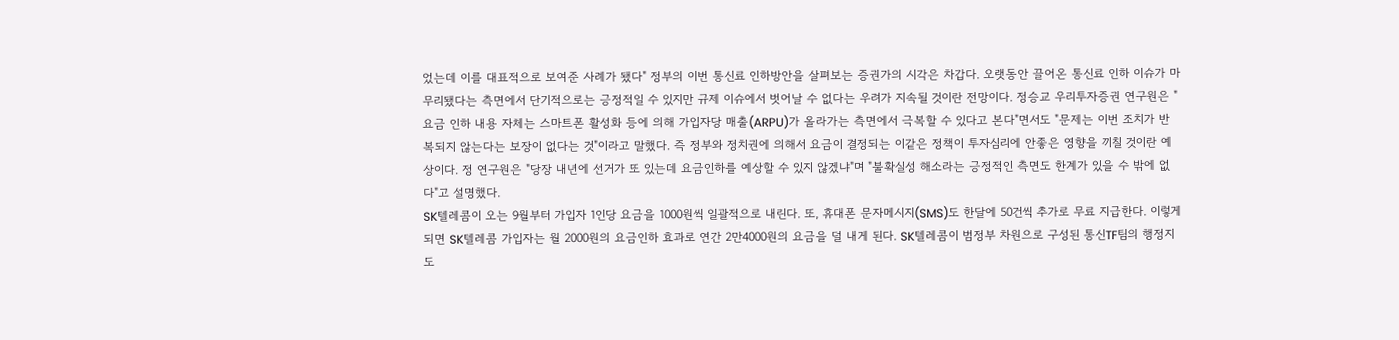었는데 이를 대표적으로 보여준 사례가 됐다" 정부의 이번 통신료 인하방안을 살펴보는 증권가의 시각은 차갑다. 오랫동안 끌어온 통신료 인하 이슈가 마무리됐다는 측면에서 단기적으로는 긍정적일 수 있지만 규제 이슈에서 벗어날 수 없다는 우려가 지속될 것이란 전망이다. 정승교 우리투자증권 연구원은 "요금 인하 내용 자체는 스마트폰 활성화 등에 의해 가입자당 매출(ARPU)가 올라가는 측면에서 극복할 수 있다고 본다"면서도 "문제는 이번 조치가 반복되지 않는다는 보장이 없다는 것"이라고 말했다. 즉 정부와 정치권에 의해서 요금이 결정되는 이같은 정책이 투자심리에 안좋은 영향을 끼칠 것이란 예상이다. 정 연구원은 "당장 내년에 선거가 또 있는데 요금인하를 예상할 수 있지 않겠냐"며 "불확실성 해소라는 긍정적인 측면도 한계가 있을 수 밖에 없다"고 설명했다.
SK텔레콤이 오는 9월부터 가입자 1인당 요금을 1000원씩 일괄적으로 내린다. 또, 휴대폰 문자메시지(SMS)도 한달에 50건씩 추가로 무료 지급한다. 이렇게 되면 SK텔레콤 가입자는 월 2000원의 요금인하 효과로 연간 2만4000원의 요금을 덜 내게 된다. SK텔레콤이 범정부 차원으로 구성된 통신TF팀의 행정지도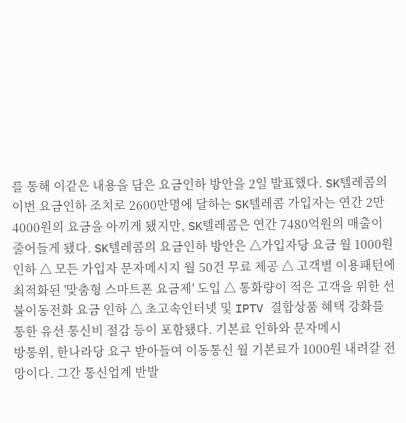를 통해 이같은 내용을 담은 요금인하 방안을 2일 발표했다. SK텔레콤의 이번 요금인하 조치로 2600만명에 달하는 SK텔레콤 가입자는 연간 2만4000원의 요금을 아끼게 됐지만, SK텔레콤은 연간 7480억원의 매출이 줄어들게 됐다. SK텔레콤의 요금인하 방안은 △가입자당 요금 월 1000원 인하 △ 모든 가입자 문자메시지 월 50건 무료 제공 △ 고객별 이용패턴에 최적화된 '맞춤형 스마트폰 요금제' 도입 △ 통화량이 적은 고객을 위한 선불이동전화 요금 인하 △ 초고속인터넷 및 IPTV 결합상품 혜택 강화를 통한 유선 통신비 절감 등이 포함됐다. 기본료 인하와 문자메시
방통위, 한나라당 요구 받아들여 이동통신 월 기본료가 1000원 내려갈 전망이다. 그간 통신업계 반발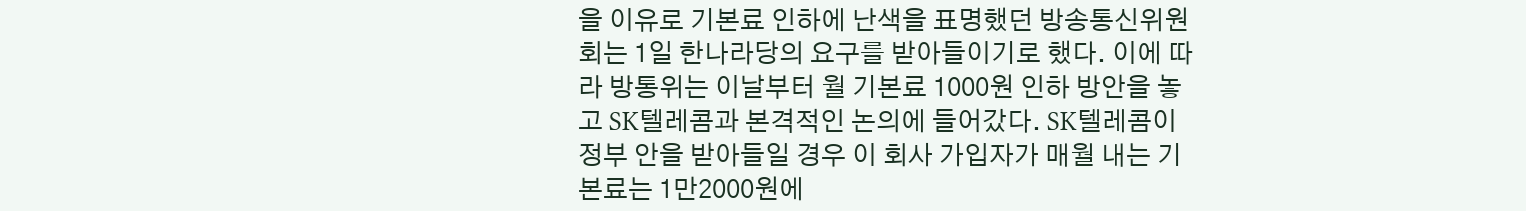을 이유로 기본료 인하에 난색을 표명했던 방송통신위원회는 1일 한나라당의 요구를 받아들이기로 했다. 이에 따라 방통위는 이날부터 월 기본료 1000원 인하 방안을 놓고 SK텔레콤과 본격적인 논의에 들어갔다. SK텔레콤이 정부 안을 받아들일 경우 이 회사 가입자가 매월 내는 기본료는 1만2000원에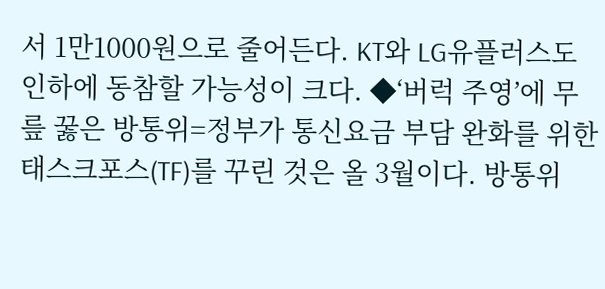서 1만1000원으로 줄어든다. KT와 LG유플러스도 인하에 동참할 가능성이 크다. ◆‘버럭 주영’에 무릎 꿇은 방통위=정부가 통신요금 부담 완화를 위한 태스크포스(TF)를 꾸린 것은 올 3월이다. 방통위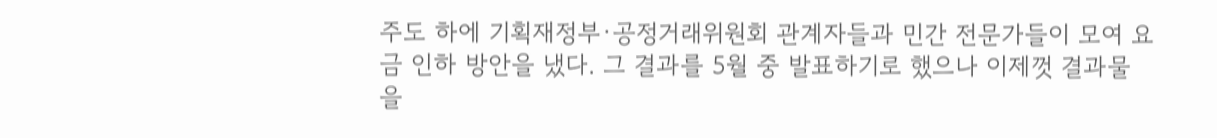주도 하에 기획재정부·공정거래위원회 관계자들과 민간 전문가들이 모여 요금 인하 방안을 냈다. 그 결과를 5월 중 발표하기로 했으나 이제껏 결과물을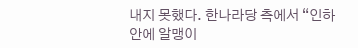내지 못했다. 한나라당 측에서 “인하안에 알맹이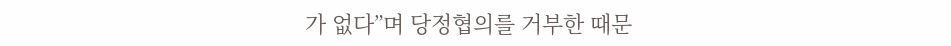가 없다”며 당정협의를 거부한 때문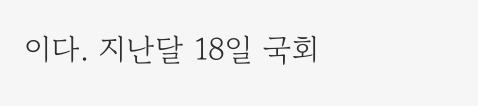이다. 지난달 18일 국회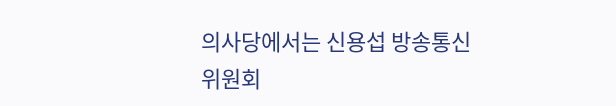의사당에서는 신용섭 방송통신위원회